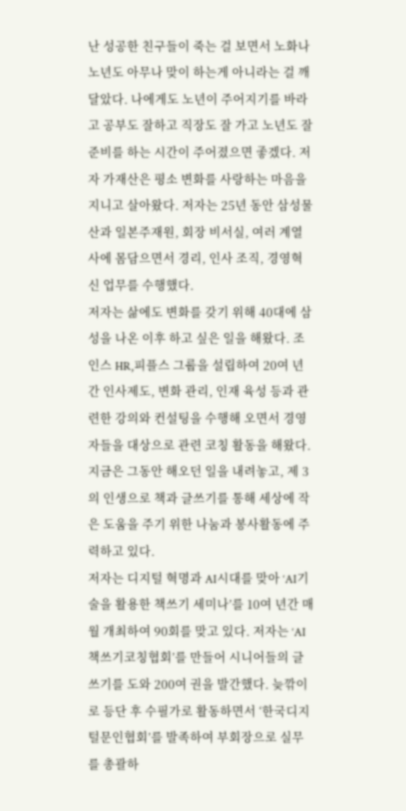난 성공한 친구들이 죽는 걸 보면서 노화나 노년도 아무나 맞이 하는게 아니라는 걸 깨달았다. 나에게도 노년이 주어지기를 바라고 공부도 잘하고 직장도 잘 가고 노년도 잘 준비를 하는 시간이 주어졌으면 좋겠다. 저자 가재산은 평소 변화를 사랑하는 마음을 지니고 살아왔다. 저자는 25년 동안 삼성물산과 일본주재원, 회장 비서실, 여러 계열사에 몸담으면서 경리, 인사 조직, 경영혁신 업무를 수행했다.
저자는 삶에도 변화를 갖기 위해 40대에 삼성을 나온 이후 하고 싶은 일을 해왔다. 조인스 HR,피플스 그룹을 설립하여 20여 년간 인사제도, 변화 관리, 인재 육성 등과 관련한 강의와 컨설팅을 수행해 오면서 경영자들을 대상으로 관련 코칭 활동을 해왔다. 지금은 그동안 해오던 일을 내려놓고, 제 3의 인생으로 책과 글쓰기를 통해 세상에 작은 도움을 주기 위한 나눔과 봉사활동에 주력하고 있다.
저자는 디지털 혁명과 AI시대를 맞아 ‘AI기술을 활용한 책쓰기 세미나’를 10여 년간 매월 개최하여 90회를 맞고 있다. 저자는 ‘AI 책쓰기코칭협회’를 만들어 시니어들의 글쓰기를 도와 200여 권을 발간했다. 늦깎이로 등단 후 수필가로 활동하면서 ‘한국디지털문인협회’를 발족하여 부회장으로 실무를 총괄하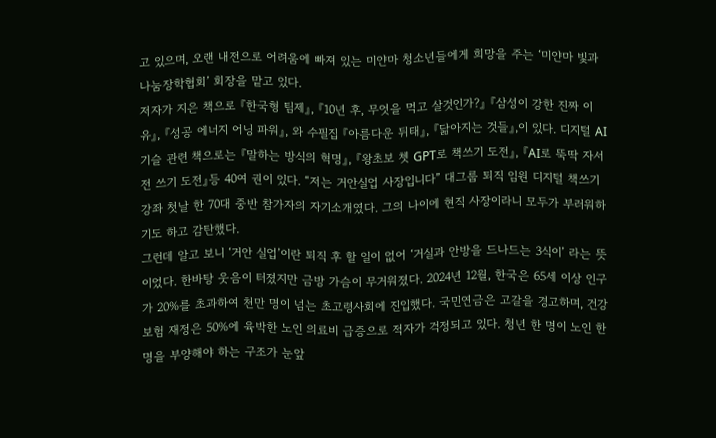고 있으며, 오랜 내전으로 어려움에 빠져 있는 미얀마 청소년들에게 희망을 주는 ‘미얀마 빛과나눔장학협회’ 회장을 맡고 있다.
저자가 지은 책으로 『한국형 팀제』, 『10년 후, 무엇을 먹고 살것인가?』 『삼성이 강한 진짜 이유』, 『성공 에너지 어닝 파워』, 와 수필집 『아름다운 뒤태』, 『닮아지는 것들』,이 있다. 디지털 AI 기슬 관련 책으로는 『말하는 방식의 혁명』, 『왕초보 쳇 GPT로 책쓰기 도전』, 『AI로 뚝딱 자서전 쓰기 도전』등 40여 권이 있다. “저는 거안실업 사장입니다” 대그룹 퇴직 임원 디지털 책쓰기 강좌 첫날 한 70대 중반 참가자의 자기소개였다. 그의 나이에 현직 사장이라니 모두가 부러워하기도 하고 감탄했다.
그런데 알고 보니 ‘거안 실업’이란 퇴직 후 할 일이 없어 ‘거실과 안방을 드나드는 3식이’ 라는 뜻이었다. 한바탕 웃음이 터졌지만 금방 가슴이 무거워졌다. 2024년 12월, 한국은 65세 이상 인구가 20%를 초과하여 천만 명이 넘는 초고령사회에 진입했다. 국민연금은 고갈을 경고하며, 건강보험 재정은 50%에 육박한 노인 의료비 급증으로 적자가 걱정되고 있다. 청년 한 명이 노인 한명을 부양해야 하는 구조가 눈앞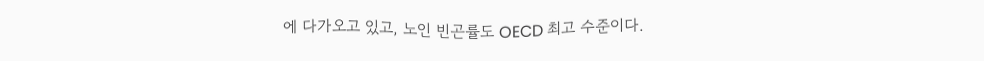에 다가오고 있고, 노인 빈곤률도 OECD 최고 수준이다.